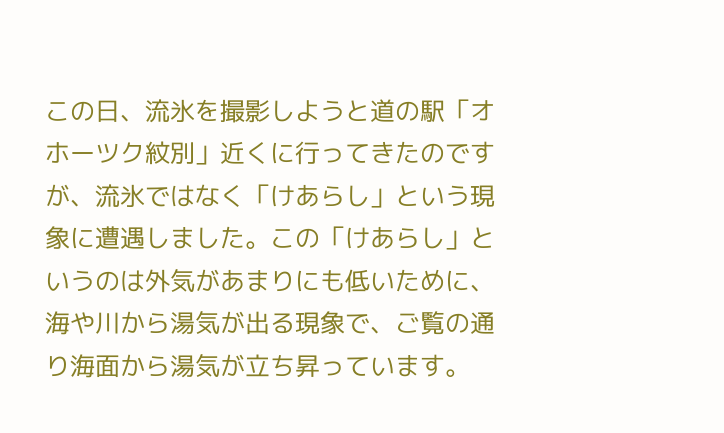この日、流氷を撮影しようと道の駅「オホーツク紋別」近くに行ってきたのですが、流氷ではなく「けあらし」という現象に遭遇しました。この「けあらし」というのは外気があまりにも低いために、海や川から湯気が出る現象で、ご覧の通り海面から湯気が立ち昇っています。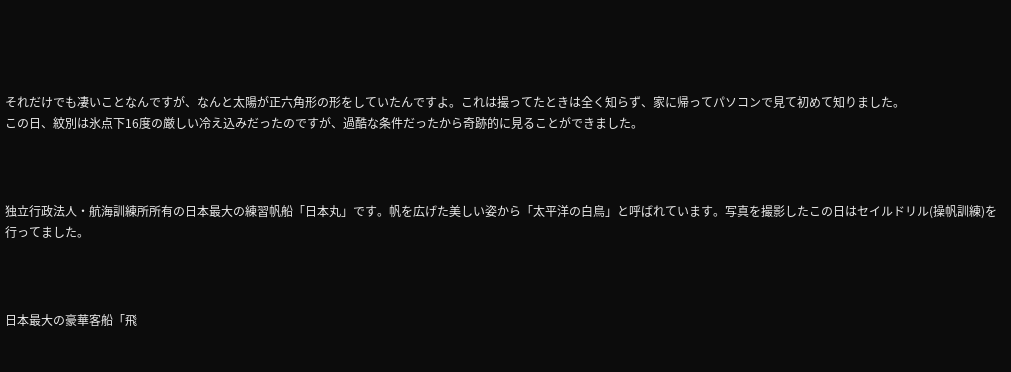それだけでも凄いことなんですが、なんと太陽が正六角形の形をしていたんですよ。これは撮ってたときは全く知らず、家に帰ってパソコンで見て初めて知りました。
この日、紋別は氷点下16度の厳しい冷え込みだったのですが、過酷な条件だったから奇跡的に見ることができました。



独立行政法人・航海訓練所所有の日本最大の練習帆船「日本丸」です。帆を広げた美しい姿から「太平洋の白鳥」と呼ばれています。写真を撮影したこの日はセイルドリル(操帆訓練)を行ってました。



日本最大の豪華客船「飛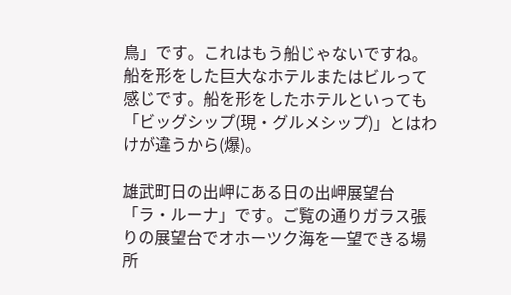鳥」です。これはもう船じゃないですね。船を形をした巨大なホテルまたはビルって感じです。船を形をしたホテルといっても「ビッグシップ(現・グルメシップ)」とはわけが違うから(爆)。

雄武町日の出岬にある日の出岬展望台「ラ・ルーナ」です。ご覧の通りガラス張りの展望台でオホーツク海を一望できる場所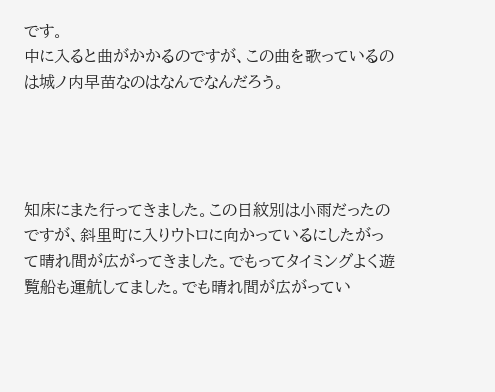です。
中に入ると曲がかかるのですが、この曲を歌っているのは城ノ内早苗なのはなんでなんだろう。




知床にまた行ってきました。この日紋別は小雨だったのですが、斜里町に入りウトロに向かっているにしたがって晴れ間が広がってきました。でもってタイミングよく遊覧船も運航してました。でも晴れ間が広がってい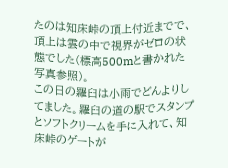たのは知床峠の頂上付近までで、頂上は雲の中で視界がゼロの状態でした(標高500mと書かれた写真参照)。
この日の羅臼は小雨でどんよりしてました。羅臼の道の駅でスタンプとソフトクリームを手に入れて、知床峠のゲートが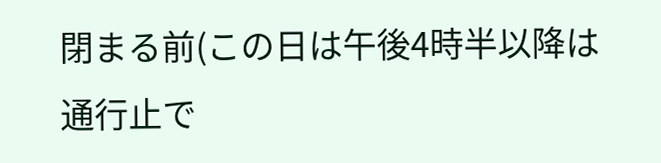閉まる前(この日は午後4時半以降は通行止で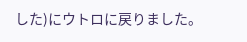した)にウトロに戻りました。